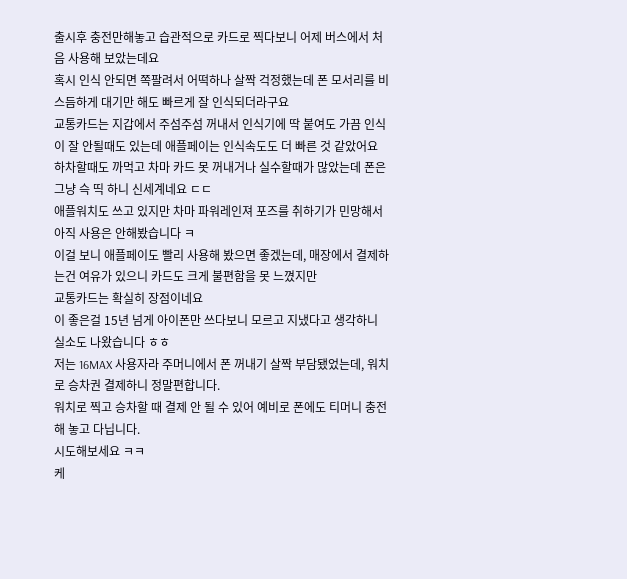출시후 충전만해놓고 습관적으로 카드로 찍다보니 어제 버스에서 처음 사용해 보았는데요
혹시 인식 안되면 쪽팔려서 어떡하나 살짝 걱정했는데 폰 모서리를 비스듬하게 대기만 해도 빠르게 잘 인식되더라구요
교통카드는 지갑에서 주섬주섬 꺼내서 인식기에 딱 붙여도 가끔 인식이 잘 안될때도 있는데 애플페이는 인식속도도 더 빠른 것 같았어요
하차할때도 까먹고 차마 카드 못 꺼내거나 실수할때가 많았는데 폰은 그냥 슥 띡 하니 신세계네요 ㄷㄷ
애플워치도 쓰고 있지만 차마 파워레인져 포즈를 취하기가 민망해서 아직 사용은 안해봤습니다 ㅋ
이걸 보니 애플페이도 빨리 사용해 봤으면 좋겠는데, 매장에서 결제하는건 여유가 있으니 카드도 크게 불편함을 못 느꼈지만
교통카드는 확실히 장점이네요
이 좋은걸 15년 넘게 아이폰만 쓰다보니 모르고 지냈다고 생각하니 실소도 나왔습니다 ㅎㅎ
저는 16MAX 사용자라 주머니에서 폰 꺼내기 살짝 부담됐었는데, 워치로 승차권 결제하니 정말편합니다.
워치로 찍고 승차할 때 결제 안 될 수 있어 예비로 폰에도 티머니 충전해 놓고 다닙니다.
시도해보세요 ㅋㅋ
케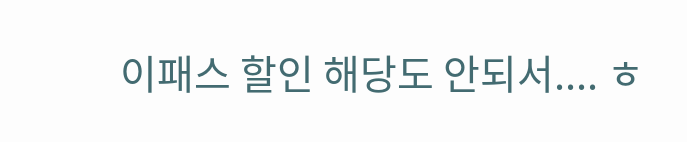이패스 할인 해당도 안되서.... ㅎ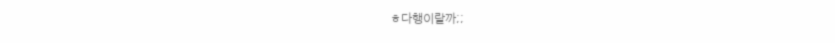ㅎ다행이랄까;;